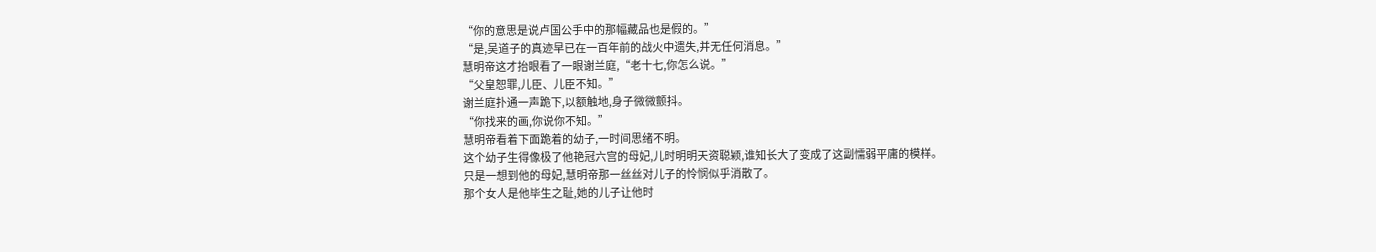“你的意思是说卢国公手中的那幅藏品也是假的。”
“是,吴道子的真迹早已在一百年前的战火中遗失,并无任何消息。”
慧明帝这才抬眼看了一眼谢兰庭,“老十七,你怎么说。”
“父皇恕罪,儿臣、儿臣不知。”
谢兰庭扑通一声跪下,以额触地,身子微微颤抖。
“你找来的画,你说你不知。”
慧明帝看着下面跪着的幼子,一时间思绪不明。
这个幼子生得像极了他艳冠六宫的母妃,儿时明明天资聪颖,谁知长大了变成了这副懦弱平庸的模样。
只是一想到他的母妃,慧明帝那一丝丝对儿子的怜悯似乎消散了。
那个女人是他毕生之耻,她的儿子让他时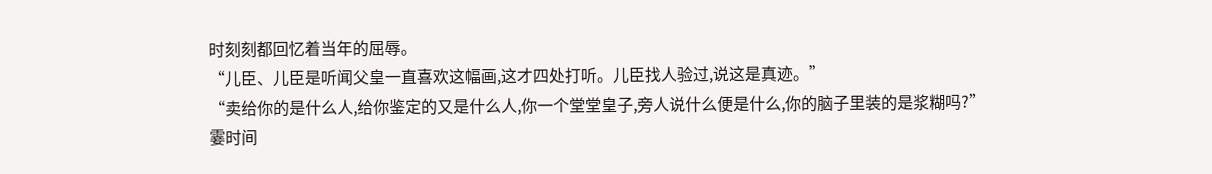时刻刻都回忆着当年的屈辱。
“儿臣、儿臣是听闻父皇一直喜欢这幅画,这才四处打听。儿臣找人验过,说这是真迹。”
“卖给你的是什么人,给你鉴定的又是什么人,你一个堂堂皇子,旁人说什么便是什么,你的脑子里装的是浆糊吗?”
霎时间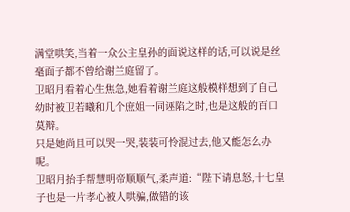满堂哄笑,当着一众公主皇孙的面说这样的话,可以说是丝毫面子都不曾给谢兰庭留了。
卫昭月看着心生焦急,她看着谢兰庭这般模样想到了自己幼时被卫若曦和几个庶姐一同诬陷之时,也是这般的百口莫辩。
只是她尚且可以哭一哭,装装可怜混过去,他又能怎么办呢。
卫昭月抬手帮慧明帝顺顺气,柔声道:“陛下请息怒,十七皇子也是一片孝心被人哄骗,做错的该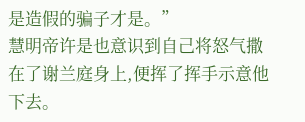是造假的骗子才是。”
慧明帝许是也意识到自己将怒气撒在了谢兰庭身上,便挥了挥手示意他下去。